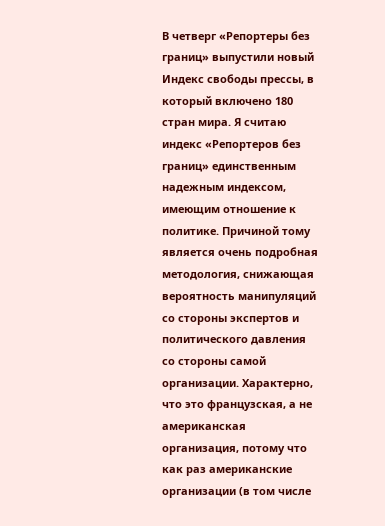В четверг «Репортеры без границ» выпустили новый Индекс свободы прессы, в который включено 180 стран мира. Я считаю индекс «Репортеров без границ» единственным надежным индексом, имеющим отношение к политике. Причиной тому является очень подробная методология, снижающая вероятность манипуляций со стороны экспертов и политического давления со стороны самой организации. Характерно, что это французская, а не американская организация, потому что как раз американские организации (в том числе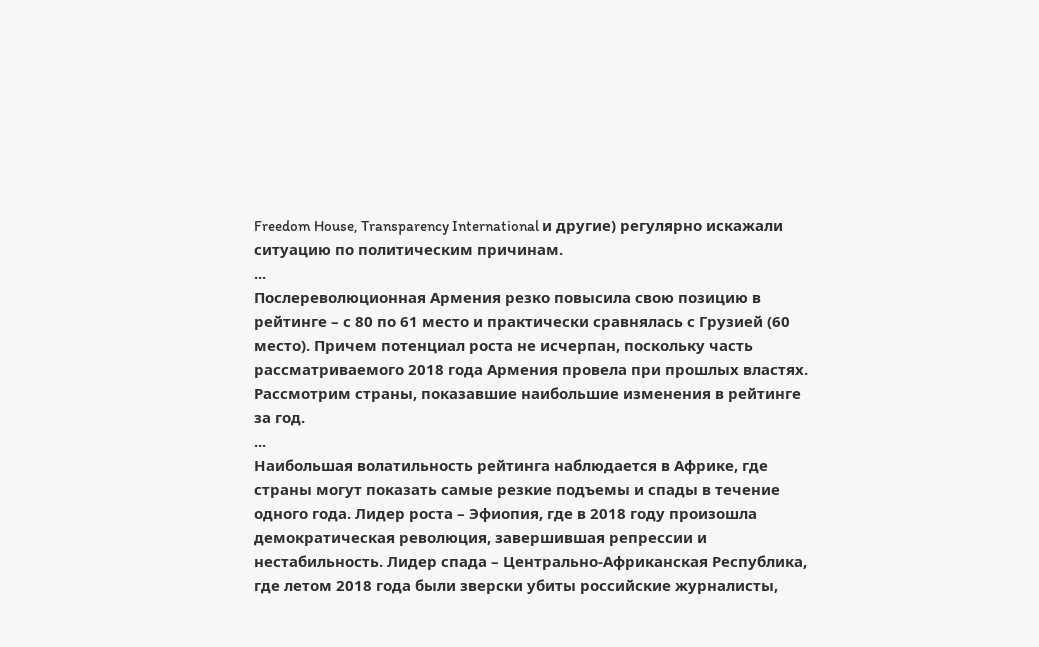Freedom House, Transparency International и другие) регулярно искажали ситуацию по политическим причинам.
...
Послереволюционная Армения резко повысила свою позицию в рейтинге – с 80 по 61 место и практически сравнялась с Грузией (60 место). Причем потенциал роста не исчерпан, поскольку часть рассматриваемого 2018 года Армения провела при прошлых властях. Рассмотрим страны, показавшие наибольшие изменения в рейтинге за год.
...
Наибольшая волатильность рейтинга наблюдается в Африке, где страны могут показать самые резкие подъемы и спады в течение одного года. Лидер роста – Эфиопия, где в 2018 году произошла демократическая революция, завершившая репрессии и нестабильность. Лидер спада – Центрально-Африканская Республика, где летом 2018 года были зверски убиты российские журналисты,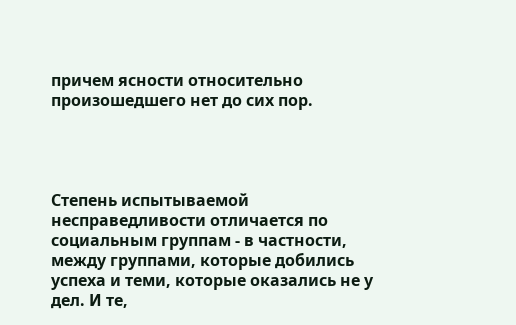причем ясности относительно произошедшего нет до сих пор.




Степень испытываемой несправедливости отличается по социальным группам - в частности, между группами, которые добились успеха и теми, которые оказались не у дел. И те,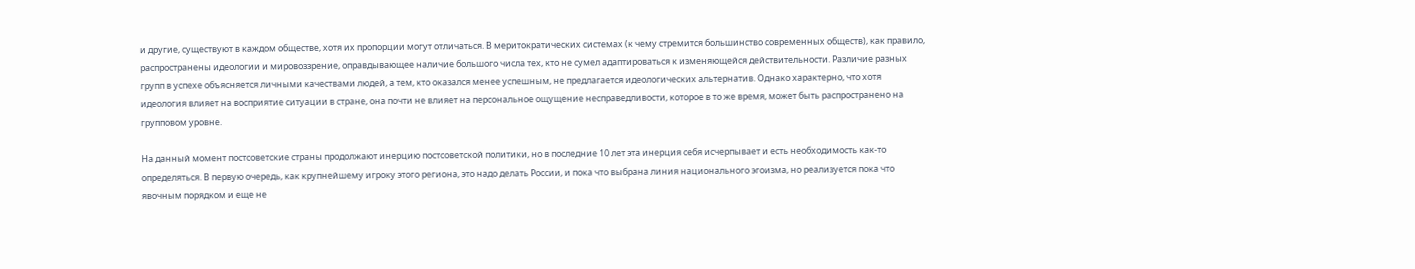и другие, существуют в каждом обществе, хотя их пропорции могут отличаться. В меритократических системах (к чему стремится большинство современных обществ), как правило, распространены идеологии и мировоззрение, оправдывающее наличие большого числа тех, кто не сумел адаптироваться к изменяющейся действительности. Различие разных групп в успехе объясняется личными качествами людей, а тем, кто оказался менее успешным, не предлагается идеологических альтернатив. Однако характерно, что хотя идеология влияет на восприятие ситуации в стране, она почти не влияет на персональное ощущение несправедливости, которое в то же время, может быть распространено на групповом уровне.

На данный момент постсоветские страны продолжают инерцию постсоветской политики, но в последние 10 лет эта инерция себя исчерпывает и есть необходимость как-то определяться. В первую очередь, как крупнейшему игроку этого региона, это надо делать России, и пока что выбрана линия национального эгоизма, но реализуется пока что явочным порядком и еще не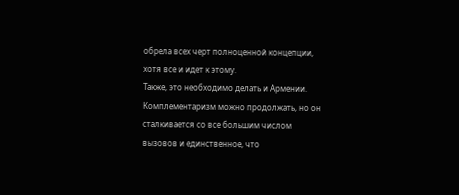обрела всех черт полноценной концепции, хотя все и идет к этому.
Также, это необходимо делать и Армении. Комплементаризм можно продолжать, но он сталкивается со все большим числом вызовов и единственное, что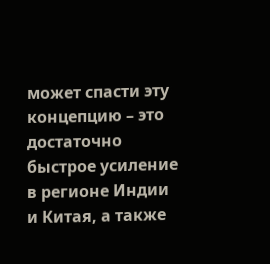может спасти эту концепцию – это достаточно быстрое усиление в регионе Индии и Китая, а также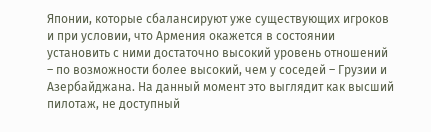Японии, которые сбалансируют уже существующих игроков и при условии, что Армения окажется в состоянии установить с ними достаточно высокий уровень отношений – по возможности более высокий, чем у соседей – Грузии и Азербайджана. На данный момент это выглядит как высший пилотаж, не доступный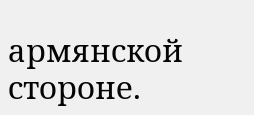армянской стороне.